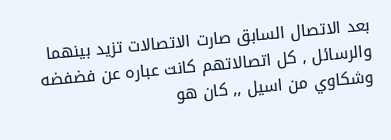بعد الاتصال السابق صارت الاتصالات تزيد بينهما والرسائل , كل اتصالاتهم كانت عباره عن فضفضه وشكاوي من اسيل ,, كان هو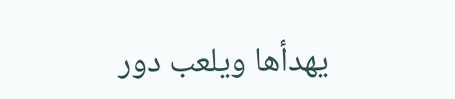يهدأها ويلعب دور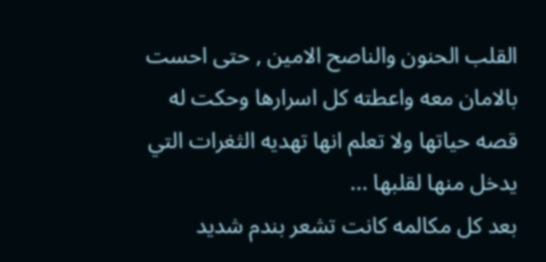القلب الحنون والناصح الامين , حتى احست بالامان معه واعطته كل اسرارها وحكت له قصه حياتها ولا تعلم انها تهديه الثغرات التي يدخل منها لقلبها ...
بعد كل مكالمه كانت تشعر بندم شديد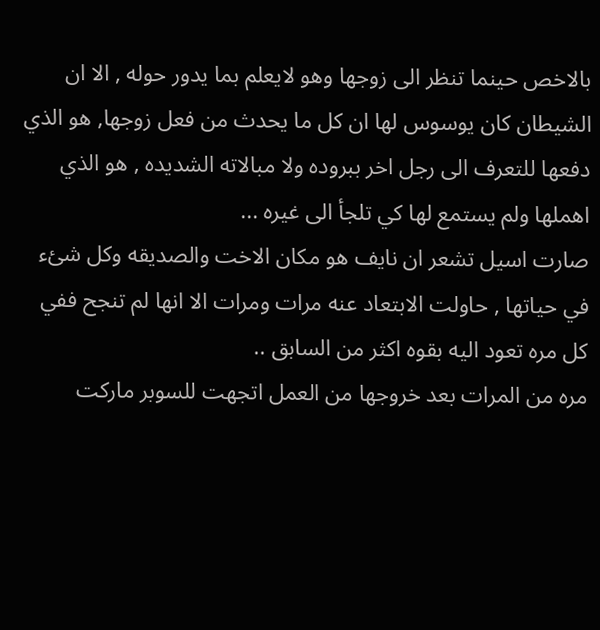بالاخص حينما تنظر الى زوجها وهو لايعلم بما يدور حوله , الا ان الشيطان كان يوسوس لها ان كل ما يحدث من فعل زوجها, هو الذي دفعها للتعرف الى رجل اخر ببروده ولا مبالاته الشديده , هو الذي اهملها ولم يستمع لها كي تلجأ الى غيره ...
صارت اسيل تشعر ان نايف هو مكان الاخت والصديقه وكل شئء في حياتها , حاولت الابتعاد عنه مرات ومرات الا انها لم تنجح ففي كل مره تعود اليه بقوه اكثر من السابق ..
مره من المرات بعد خروجها من العمل اتجهت للسوبر ماركت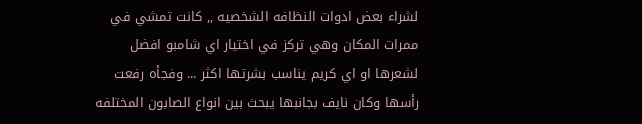لشراء بعض ادوات النظافه الشخصيه ,, كانت تمشي في ممرات المكان وهي تركز في اختيار اي شامبو افضل لشعرها او اي كريم يناسب بشرتها اكثر ... وفجأه رفعت رأسها وكان نايف بجانبها يبحث بين انواع الصابون المختلفه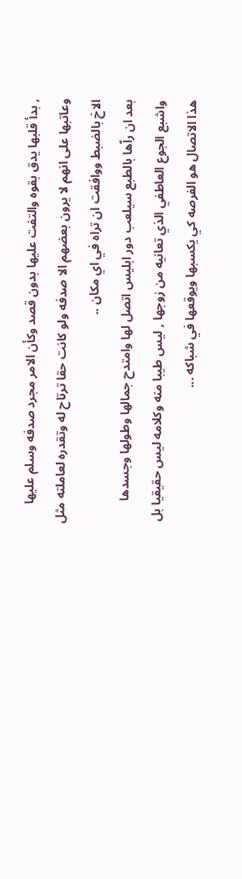, بدأ قلبها يدق بقوه والتفت عليها بدون قصد وكأن الامر مجرد صدفه وسلم عليها وعاتبها على انهم لا يرون بعضهم الا صدفه ولو كانت حقا ترتاح له وتقدره لعاملته مثل الاخ بالضبط ووافقت ان تراه في اي مكان ..
بعد ان راّها بالطبع سيلعب دور ابليس اتصل لها وامتدح جمالها وطولها وجسدها واشبع الجوع العاطفي الذي تعانيه من زوجها , ليس طيبا منه وكلامه ليس حقيقيا بل هذا الاتصال هو الفرصه كي يكسبها ويوقعها في شباكه ...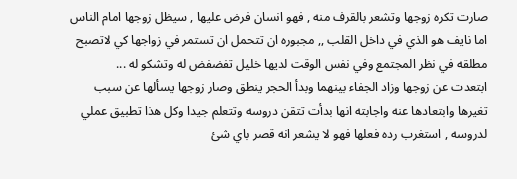صارت تكره زوجها وتشعر بالقرف منه , فهو انسان فرض عليها , سيظل زوجها امام الناس اما نايف هو الذي في داخل القلب ,, مجبوره ان تتحمل ان تستمر في زواجها كي لاتصبح مطلقه في نظر المجتمع وفي نفس الوقت لديها خليل تفضفض له وتشكو له ...
ابتعدت عن زوجها وزاد الجفاء بينهما وبدأ الحجر ينطق وصار زوجها يسألها عن سبب تغيرها وابتعادها عنه واجابته انها بدأت تتقن دروسه وتتعلم جيدا وكل هذا تطبيق عملي لدروسه , استغرب رده فعلها فهو لا يشعر انه قصر باي شئ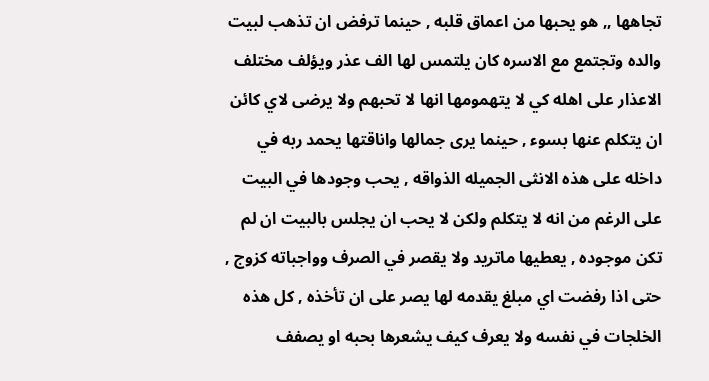تجاهها ,, هو يحبها من اعماق قلبه , حينما ترفض ان تذهب لبيت والده وتجتمع مع الاسره كان يلتمس لها الف عذر ويؤلف مختلف الاعذار على اهله كي لا يتهمومها انها لا تحبهم ولا يرضى لاي كائن ان يتكلم عنها بسوء , حينما يرى جمالها واناقتها يحمد ربه في داخله على هذه الانثى الجميله الذواقه , يحب وجودها في البيت على الرغم من انه لا يتكلم ولكن لا يحب ان يجلس بالبيت ان لم تكن موجوده , يعطيها ماتريد ولا يقصر في الصرف وواجباته كزوج , حتى اذا رفضت اي مبلغ يقدمه لها يصر على ان تأخذه , كل هذه الخلجات في نفسه ولا يعرف كيف يشعرها بحبه او يصفف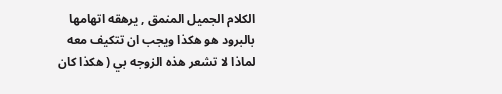الكلام الجميل المنمق , يرهقه اتهامها بالبرود هو هكذا ويجب ان تتكيف معه لماذا لا تشعر هذه الزوجه بي ( هكذا كان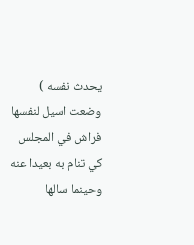يحدث نفسه )
وضعت اسيل لنفسها فراش في المجلس كي تنام به بعيدا عنه وحينما سالها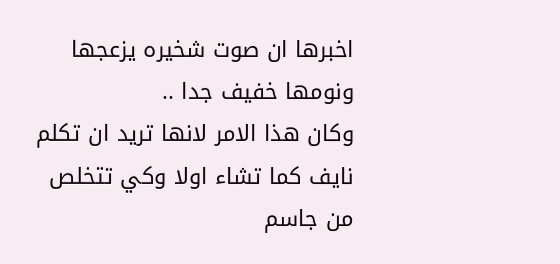اخبرها ان صوت شخيره يزعجها ونومها خفيف جدا ..
وكان هذا الامر لانها تريد ان تكلم نايف كما تشاء اولا وكي تتخلص من جاسم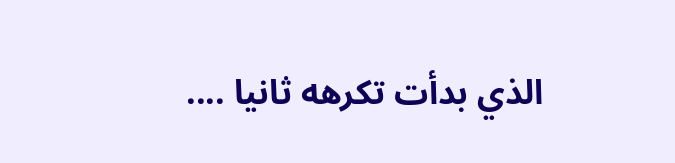الذي بدأت تكرهه ثانيا ....